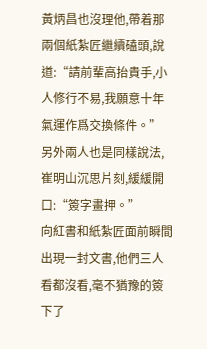黃炳昌也沒理他,帶着那兩個紙紮匠繼續磕頭,說道:“請前輩高抬貴手,小人修行不易,我願意十年氣運作爲交換條件。”
另外兩人也是同樣說法,崔明山沉思片刻,緩緩開口:“簽字畫押。”
向紅書和紙紮匠面前瞬間出現一封文書,他們三人看都沒看,毫不猶豫的簽下了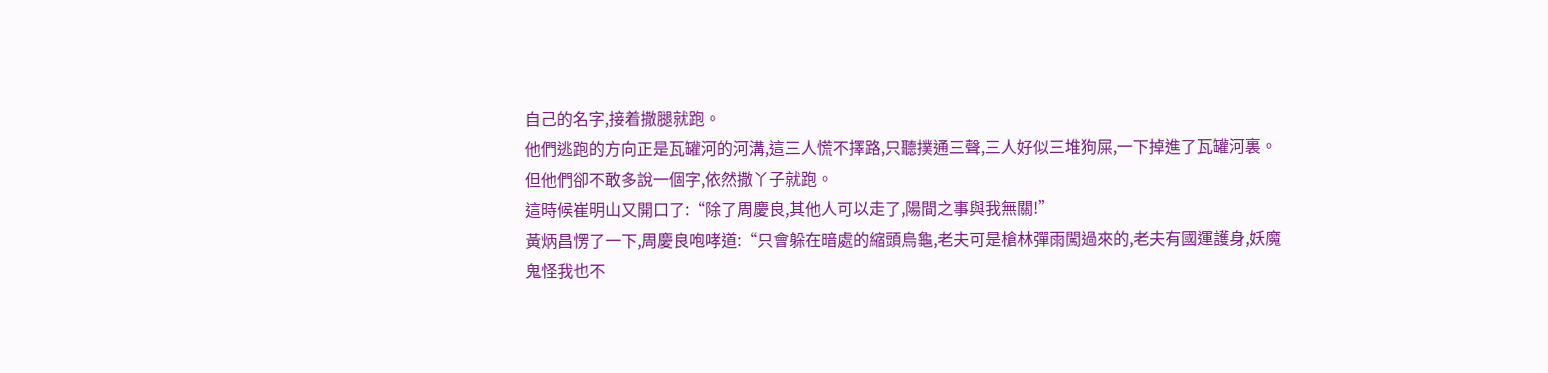自己的名字,接着撒腿就跑。
他們逃跑的方向正是瓦罐河的河溝,這三人慌不擇路,只聽撲通三聲,三人好似三堆狗屎,一下掉進了瓦罐河裏。
但他們卻不敢多說一個字,依然撒丫子就跑。
這時候崔明山又開口了:“除了周慶良,其他人可以走了,陽間之事與我無關!”
黃炳昌愣了一下,周慶良咆哮道:“只會躲在暗處的縮頭烏龜,老夫可是槍林彈雨闖過來的,老夫有國運護身,妖魔鬼怪我也不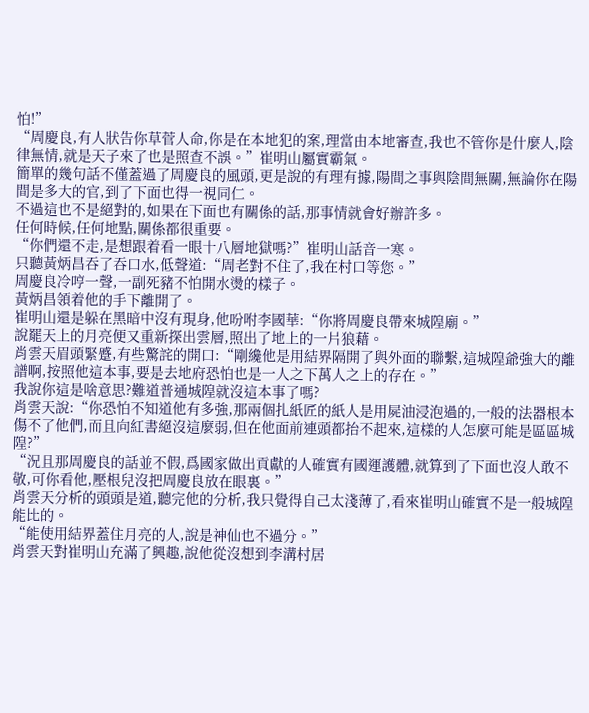怕!”
“周慶良,有人狀告你草菅人命,你是在本地犯的案,理當由本地審查,我也不管你是什麼人,陰律無情,就是天子來了也是照查不誤。”崔明山屬實霸氣。
簡單的幾句話不僅蓋過了周慶良的風頭,更是說的有理有據,陽間之事與陰間無關,無論你在陽間是多大的官,到了下面也得一視同仁。
不過這也不是絕對的,如果在下面也有關係的話,那事情就會好辦許多。
任何時候,任何地點,關係都很重要。
“你們還不走,是想跟着看一眼十八層地獄嗎?”崔明山話音一寒。
只聽黃炳昌吞了吞口水,低聲道:“周老對不住了,我在村口等您。”
周慶良冷哼一聲,一副死豬不怕開水燙的樣子。
黃炳昌領着他的手下離開了。
崔明山還是躲在黑暗中沒有現身,他吩咐李國華:“你將周慶良帶來城隍廟。”
說罷天上的月亮便又重新探出雲層,照出了地上的一片狼藉。
肖雲天眉頭緊蹙,有些驚詫的開口:“剛纔他是用結界隔開了與外面的聯繫,這城隍爺強大的離譜啊,按照他這本事,要是去地府恐怕也是一人之下萬人之上的存在。”
我說你這是啥意思?難道普通城隍就沒這本事了嗎?
肖雲天說:“你恐怕不知道他有多強,那兩個扎紙匠的紙人是用屍油浸泡過的,一般的法器根本傷不了他們,而且向紅書絕沒這麼弱,但在他面前連頭都抬不起來,這樣的人怎麼可能是區區城隍?”
“況且那周慶良的話並不假,爲國家做出貢獻的人確實有國運護體,就算到了下面也沒人敢不敬,可你看他,壓根兒沒把周慶良放在眼裏。”
肖雲天分析的頭頭是道,聽完他的分析,我只覺得自己太淺薄了,看來崔明山確實不是一般城隍能比的。
“能使用結界蓋住月亮的人,說是神仙也不過分。”
肖雲天對崔明山充滿了興趣,說他從沒想到李溝村居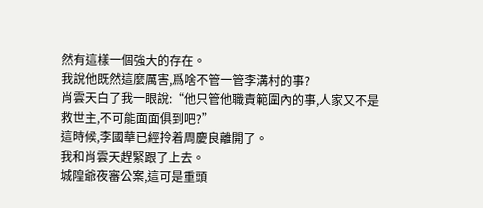然有這樣一個強大的存在。
我說他既然這麼厲害,爲啥不管一管李溝村的事?
肖雲天白了我一眼說:“他只管他職責範圍內的事,人家又不是救世主,不可能面面俱到吧?”
這時候,李國華已經拎着周慶良離開了。
我和肖雲天趕緊跟了上去。
城隍爺夜審公案,這可是重頭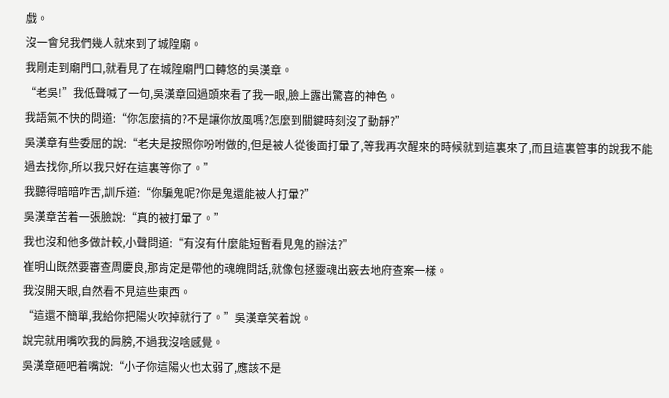戲。
沒一會兒我們幾人就來到了城隍廟。
我剛走到廟門口,就看見了在城隍廟門口轉悠的吳漢章。
“老吳!”我低聲喊了一句,吳漢章回過頭來看了我一眼,臉上露出驚喜的神色。
我語氣不快的問道:“你怎麼搞的?不是讓你放風嗎?怎麼到關鍵時刻沒了動靜?”
吳漢章有些委屈的說:“老夫是按照你吩咐做的,但是被人從後面打暈了,等我再次醒來的時候就到這裏來了,而且這裏管事的說我不能過去找你,所以我只好在這裏等你了。”
我聽得暗暗咋舌,訓斥道:“你騙鬼呢?你是鬼還能被人打暈?”
吳漢章苦着一張臉說:“真的被打暈了。”
我也沒和他多做計較,小聲問道:“有沒有什麼能短暫看見鬼的辦法?”
崔明山既然要審查周慶良,那肯定是帶他的魂魄問話,就像包拯靈魂出竅去地府查案一樣。
我沒開天眼,自然看不見這些東西。
“這還不簡單,我給你把陽火吹掉就行了。”吳漢章笑着說。
說完就用嘴吹我的肩膀,不過我沒啥感覺。
吳漢章砸吧着嘴說:“小子你這陽火也太弱了,應該不是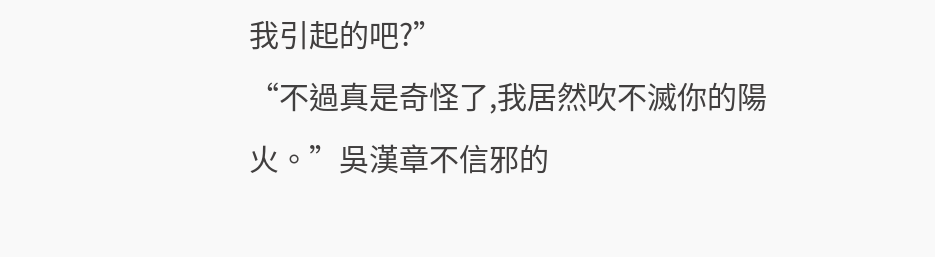我引起的吧?”
“不過真是奇怪了,我居然吹不滅你的陽火。”吳漢章不信邪的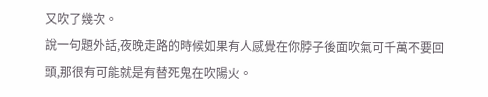又吹了幾次。
說一句題外話,夜晚走路的時候如果有人感覺在你脖子後面吹氣可千萬不要回頭,那很有可能就是有替死鬼在吹陽火。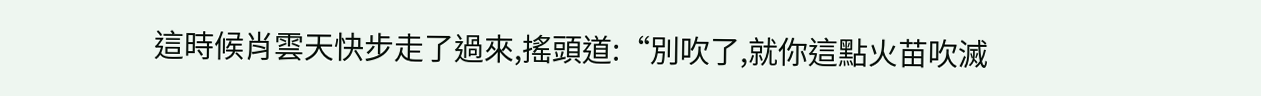這時候肖雲天快步走了過來,搖頭道:“別吹了,就你這點火苗吹滅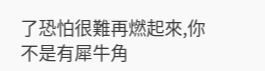了恐怕很難再燃起來,你不是有犀牛角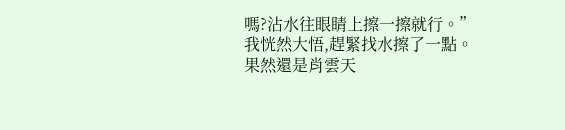嗎?沾水往眼睛上擦一擦就行。”
我恍然大悟,趕緊找水擦了一點。
果然還是肖雲天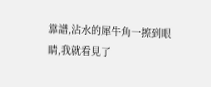靠譜,沾水的犀牛角一擦到眼睛,我就看見了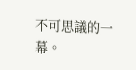不可思議的一幕。